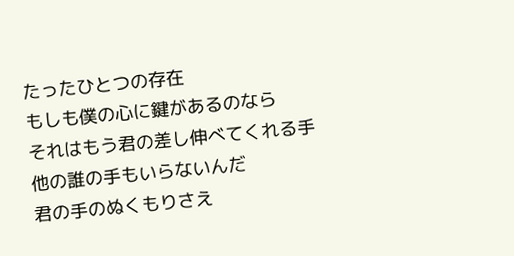たったひとつの存在
もしも僕の心に鍵があるのなら
それはもう君の差し伸べてくれる手
他の誰の手もいらないんだ
君の手のぬくもりさえ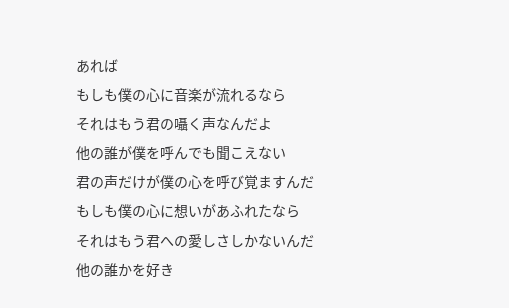あれば
もしも僕の心に音楽が流れるなら
それはもう君の囁く声なんだよ
他の誰が僕を呼んでも聞こえない
君の声だけが僕の心を呼び覚ますんだ
もしも僕の心に想いがあふれたなら
それはもう君への愛しさしかないんだ
他の誰かを好き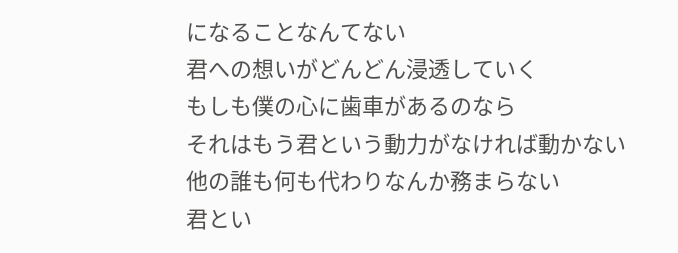になることなんてない
君への想いがどんどん浸透していく
もしも僕の心に歯車があるのなら
それはもう君という動力がなければ動かない
他の誰も何も代わりなんか務まらない
君とい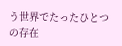う世界でたったひとつの存在